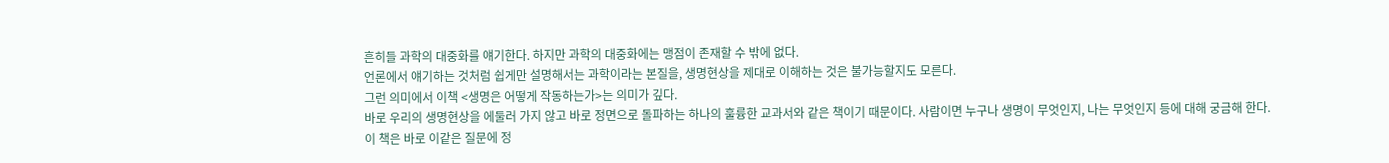흔히들 과학의 대중화를 얘기한다. 하지만 과학의 대중화에는 맹점이 존재할 수 밖에 없다.
언론에서 얘기하는 것처럼 쉽게만 설명해서는 과학이라는 본질을, 생명현상을 제대로 이해하는 것은 불가능할지도 모른다.
그런 의미에서 이책 <생명은 어떻게 작동하는가>는 의미가 깊다.
바로 우리의 생명현상을 에둘러 가지 않고 바로 정면으로 돌파하는 하나의 훌륭한 교과서와 같은 책이기 때문이다. 사람이면 누구나 생명이 무엇인지, 나는 무엇인지 등에 대해 궁금해 한다.
이 책은 바로 이같은 질문에 정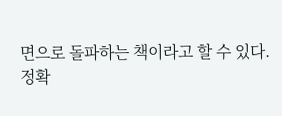면으로 돌파하는 책이라고 할 수 있다.
정확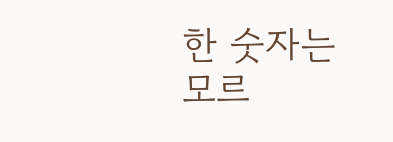한 숫자는 모르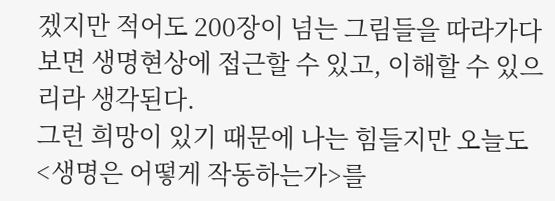겠지만 적어도 200장이 넘는 그림들을 따라가다 보면 생명현상에 접근할 수 있고, 이해할 수 있으리라 생각된다.
그런 희망이 있기 때문에 나는 힘들지만 오늘도 <생명은 어떻게 작동하는가>를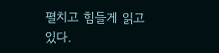펼치고 힘들게 읽고 있다.